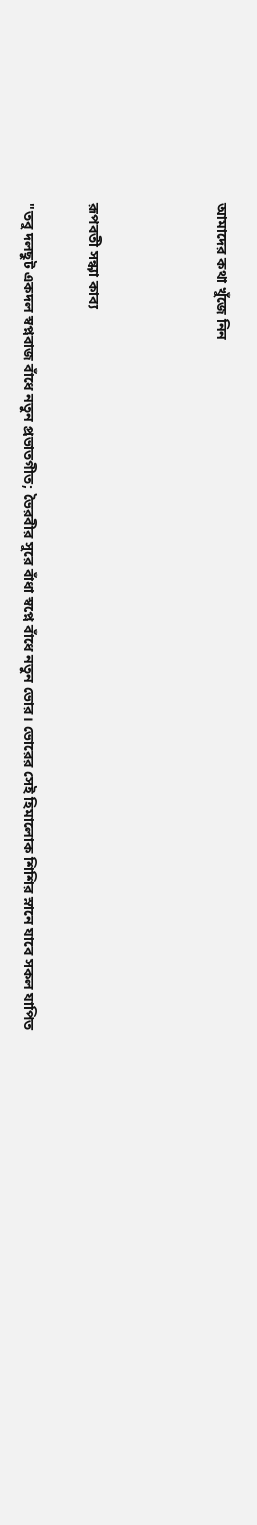আমাদের কথা খুঁজে নিন



রূপবতী সন্ধ্যা কাব্য

"তবু দলছুট একদল স্বপ্নবাজ বাঁধে নতুন প্রভাতগীত; ভৈরবীর সুরে বাঁধা স্বপ্নে বাঁধে নতুন ভোর। ভোরের সেই হিমালোক শিশির স্নানে যাবে সকল যাপিত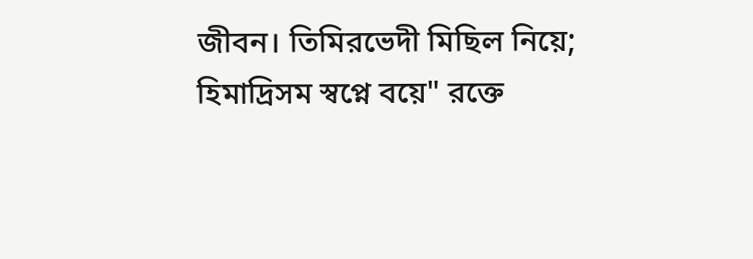জীবন। তিমিরভেদী মিছিল নিয়ে; হিমাদ্রিসম স্বপ্নে বয়ে" রক্তে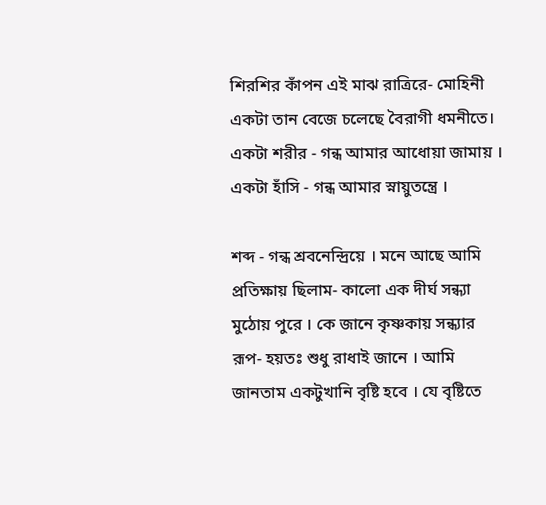শিরশির কাঁপন এই মাঝ রাত্রিরে- মোহিনী একটা তান বেজে চলেছে বৈরাগী ধমনীতে। একটা শরীর - গন্ধ আমার আধোয়া জামায় । একটা হাঁসি - গন্ধ আমার স্নায়ুতন্ত্রে ।

শব্দ - গন্ধ শ্রবনেন্দ্রিয়ে । মনে আছে আমি প্রতিক্ষায় ছিলাম- কালো এক দীর্ঘ সন্ধ্যা মুঠোয় পুরে । কে জানে কৃষ্ণকায় সন্ধ্যার রূপ- হয়তঃ শুধু রাধাই জানে । আমি জানতাম একটুখানি বৃষ্টি হবে । যে বৃষ্টিতে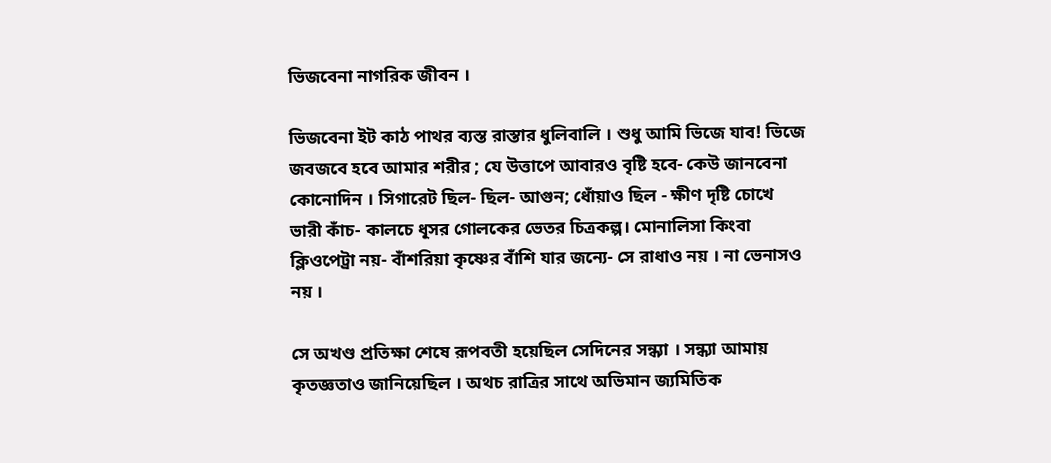ভিজবেনা নাগরিক জীবন ।

ভিজবেনা ইট কাঠ পাথর ব্যস্ত রাস্তার ধুলিবালি । শুধু আমি ভিজে যাব! ভিজে জবজবে হবে আমার শরীর ; যে উত্তাপে আবারও বৃষ্টি হবে- কেউ জানবেনা কোনোদিন । সিগারেট ছিল- ছিল- আগুন; ধোঁয়াও ছিল - ক্ষীণ দৃষ্টি চোখে ভারী কাঁচ- কালচে ধূসর গোলকের ভেতর চিত্রকল্প। মোনালিসা কিংবা ক্লিওপেট্রা নয়- বাঁশরিয়া কৃষ্ণের বাঁশি যার জন্যে- সে রাধাও নয় । না ভেনাসও নয় ।

সে অখণ্ড প্রতিক্ষা শেষে রূপবতী হয়েছিল সেদিনের সন্ধ্যা । সন্ধ্যা আমায় কৃতজ্ঞতাও জানিয়েছিল । অথচ রাত্রির সাথে অভিমান জ্যমিতিক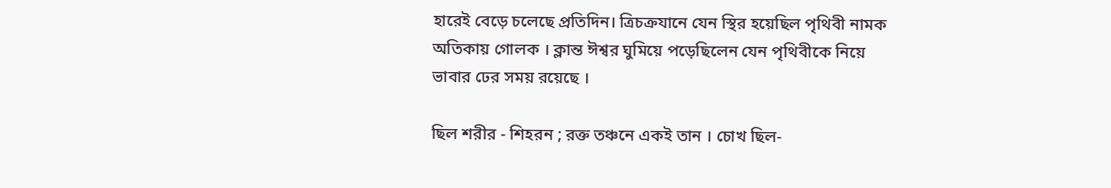হারেই বেড়ে চলেছে প্রতিদিন। ত্রিচক্রযানে যেন স্থির হয়েছিল পৃথিবী নামক অতিকায় গোলক । ক্লান্ত ঈশ্বর ঘুমিয়ে পড়েছিলেন যেন পৃথিবীকে নিয়ে ভাবার ঢের সময় রয়েছে ।

ছিল শরীর - শিহরন ; রক্ত তঞ্চনে একই তান । চোখ ছিল-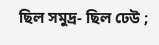ছিল সমুদ্র- ছিল ঢেউ ;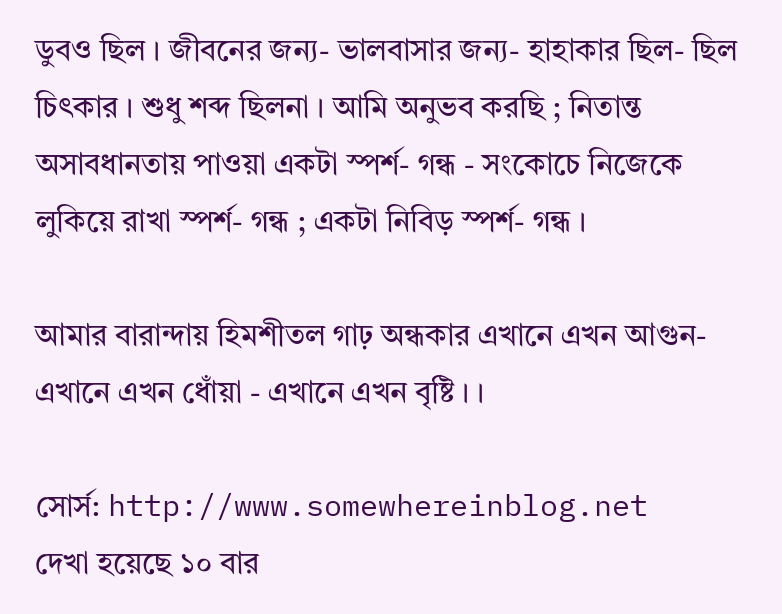ডুবও ছিল । জীবনের জন্য- ভালবাসার জন্য- হাহাকার ছিল- ছিল চিৎকার । শুধু শব্দ ছিলনা । আমি অনুভব করছি ; নিতান্ত অসাবধানতায় পাওয়া একটা স্পর্শ- গন্ধ - সংকোচে নিজেকে লুকিয়ে রাখা স্পর্শ- গন্ধ ; একটা নিবিড় স্পর্শ- গন্ধ ।

আমার বারান্দায় হিমশীতল গাঢ় অন্ধকার এখানে এখন আগুন- এখানে এখন ধোঁয়া - এখানে এখন বৃষ্টি । ।

সোর্স: http://www.somewhereinblog.net     দেখা হয়েছে ১০ বার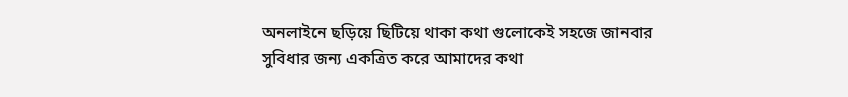অনলাইনে ছড়িয়ে ছিটিয়ে থাকা কথা গুলোকেই সহজে জানবার সুবিধার জন্য একত্রিত করে আমাদের কথা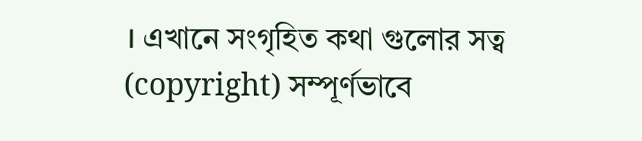। এখানে সংগৃহিত কথা গুলোর সত্ব (copyright) সম্পূর্ণভাবে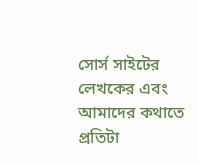সোর্স সাইটের লেখকের এবং আমাদের কথাতে প্রতিটা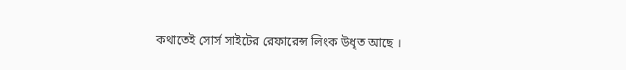কথাতেই সোর্স সাইটের রেফারেন্স লিংক উধৃত আছে ।